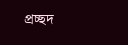প্রচ্ছদ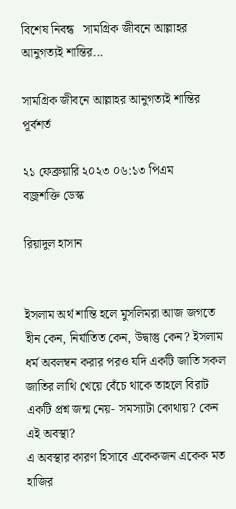বিশেষ নিবন্ধ   সামগ্রিক জীবনে আল্লাহর আনুগত্যই শান্তির...

সামগ্রিক জীবনে আল্লাহর আনুগত্যই শান্তির পূর্বশর্ত

২১ ফেব্রুয়ারি ২০২৩ ০৬:১৩ পিএম
বজ্রশক্তি ডেস্ক

রিয়াদুল হাসান


ইসলাম অর্থ শান্তি হলে মুসলিমরা আজ জগতে হীন কেন, নির্যাতিত কেন, উদ্বাস্তু কেন? ইসলাম ধর্ম অবলম্বন করার পরও যদি একটি জাতি সকল জাতির লাথি খেয়ে বেঁচে থাকে তাহলে বিরাট একটি প্রশ্ন জন্ম নেয়- সমস্যাটা কোথায়? কেন এই অবস্থা?
এ অবস্থার কারণ হিসাবে একেকজন একেক মত হাজির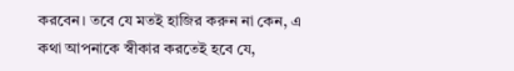করবেন। তবে যে মতই হাজির করুন না কেন, এ কথা আপনাকে স্বীকার করতেই হবে যে,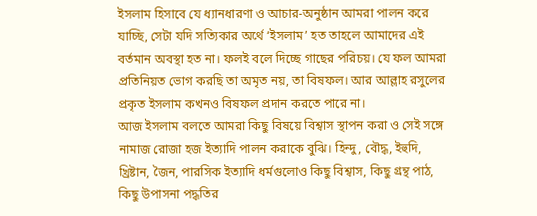ইসলাম হিসাবে যে ধ্যানধারণা ও আচার-অনুষ্ঠান আমরা পালন করে যাচ্ছি, সেটা যদি সত্যিকার অর্থে ‘ইসলাম’ হত তাহলে আমাদের এই বর্তমান অবস্থা হত না। ফলই বলে দিচ্ছে গাছের পরিচয়। যে ফল আমরা প্রতিনিয়ত ভোগ করছি তা অমৃত নয়, তা বিষফল। আর আল্লাহ রসুলের প্রকৃত ইসলাম কখনও বিষফল প্রদান করতে পারে না।
আজ ইসলাম বলতে আমরা কিছু বিষয়ে বিশ্বাস স্থাপন করা ও সেই সঙ্গে নামাজ রোজা হজ ইত্যাদি পালন করাকে বুঝি। হিন্দু, বৌদ্ধ, ইহুদি, খ্রিষ্টান, জৈন, পারসিক ইত্যাদি ধর্মগুলোও কিছু বিশ্বাস, কিছু গ্রন্থ পাঠ, কিছু উপাসনা পদ্ধতির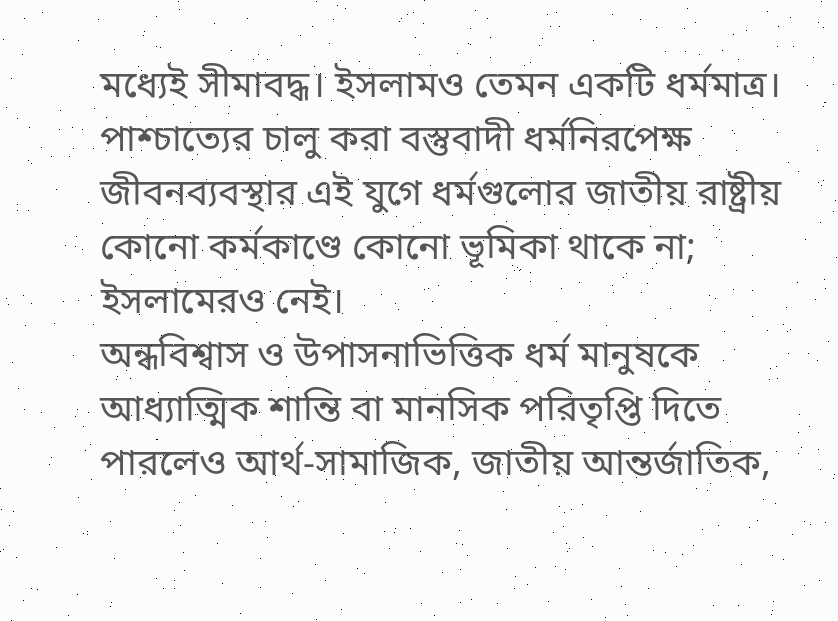মধ্যেই সীমাবদ্ধ। ইসলামও তেমন একটি ধর্মমাত্র। পাশ্চাত্যের চালু করা বস্তুবাদী ধর্মনিরপেক্ষ জীবনব্যবস্থার এই যুগে ধর্মগুলোর জাতীয় রাষ্ট্রীয় কোনো কর্মকাণ্ডে কোনো ভূমিকা থাকে না; ইসলামেরও নেই।
অন্ধবিশ্বাস ও উপাসনাভিত্তিক ধর্ম মানুষকে আধ্যাত্মিক শান্তি বা মানসিক পরিতৃপ্তি দিতে পারলেও আর্থ-সামাজিক, জাতীয় আন্তর্জাতিক,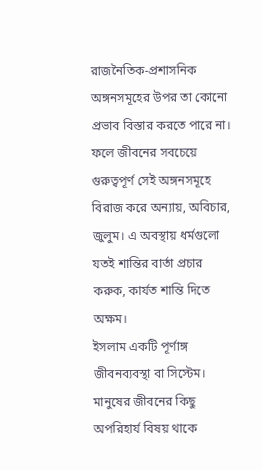রাজনৈতিক-প্রশাসনিক অঙ্গনসমূহের উপর তা কোনো প্রভাব বিস্তার করতে পারে না। ফলে জীবনের সবচেয়ে গুরুত্বপূর্ণ সেই অঙ্গনসমূহে বিরাজ করে অন্যায়, অবিচার, জুলুম। এ অবস্থায় ধর্মগুলো যতই শান্তির বার্তা প্রচার করুক, কার্যত শান্তি দিতে অক্ষম।
ইসলাম একটি পূর্ণাঙ্গ জীবনব্যবস্থা বা সিস্টেম। মানুষের জীবনের কিছু অপরিহার্য বিষয় থাকে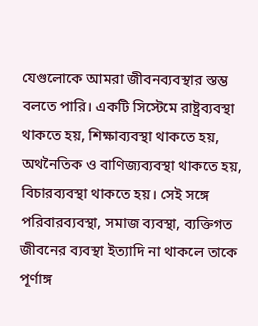যেগুলোকে আমরা জীবনব্যবস্থার স্তম্ভ বলতে পারি। একটি সিস্টেমে রাষ্ট্রব্যবস্থা থাকতে হয়, শিক্ষাব্যবস্থা থাকতে হয়, অথনৈতিক ও বাণিজ্যব্যবস্থা থাকতে হয়, বিচারব্যবস্থা থাকতে হয়। সেই সঙ্গে পরিবারব্যবস্থা, সমাজ ব্যবস্থা, ব্যক্তিগত জীবনের ব্যবস্থা ইত্যাদি না থাকলে তাকে পূর্ণাঙ্গ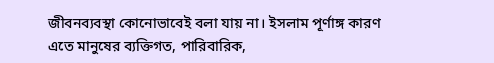জীবনব্যবস্থা কোনোভাবেই বলা যায় না। ইসলাম পূর্ণাঙ্গ কারণ এতে মানুষের ব্যক্তিগত, পারিবারিক,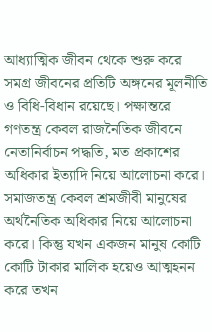আধ্যাত্মিক জীবন থেকে শুরু করে সমগ্র জীবনের প্রতিটি অঙ্গনের মূলনীতি ও বিধি-বিধান রয়েছে। পক্ষান্তরে গণতন্ত্র কেবল রাজনৈতিক জীবনে নেতানির্বাচন পদ্ধতি, মত প্রকাশের অধিকার ইত্যাদি নিয়ে আলোচনা করে। সমাজতন্ত্র কেবল শ্রমজীবী মানুষের অর্থনৈতিক অধিকার নিয়ে আলোচনা করে। কিন্তু যখন একজন মানুষ কোটি কোটি টাকার মালিক হয়েও আত্মহনন করে তখন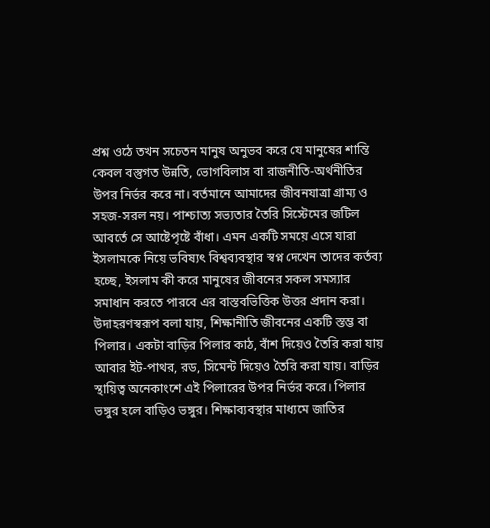প্রশ্ন ওঠে তখন সচেতন মানুষ অনুভব করে যে মানুষের শান্তি কেবল বস্তুগত উন্নতি, ভোগবিলাস বা রাজনীতি-অর্থনীতির উপর নির্ভর করে না। বর্তমানে আমাদের জীবনযাত্রা গ্রাম্য ও সহজ-সরল নয়। পাশ্চাত্য সভ্যতার তৈরি সিস্টেমের জটিল আবর্তে সে আষ্টেপৃষ্টে বাঁধা। এমন একটি সময়ে এসে যারা ইসলামকে নিয়ে ভবিষ্যৎ বিশ্বব্যবস্থার স্বপ্ন দেখেন তাদের কর্তব্য হচ্ছে, ইসলাম কী করে মানুষের জীবনের সকল সমস্যার সমাধান করতে পারবে এর বাস্তবভিত্তিক উত্তর প্রদান করা।
উদাহরণস্বরূপ বলা যায়, শিক্ষানীতি জীবনের একটি স্তম্ভ বা পিলার। একটা বাড়ির পিলার কাঠ, বাঁশ দিয়েও তৈরি করা যায় আবার ইট-পাথর, রড, সিমেন্ট দিয়েও তৈরি করা যায়। বাড়ির স্থায়িত্ব অনেকাংশে এই পিলারের উপর নির্ভর করে। পিলার ভঙ্গুর হলে বাড়িও ভঙ্গুর। শিক্ষাব্যবস্থার মাধ্যমে জাতির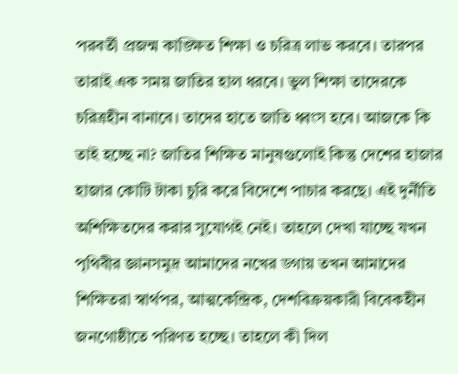পরবর্তী প্রজন্ম কাঙ্ক্ষিত শিক্ষা ও চরিত্র লাভ করবে। তারপর তারাই এক সময় জাতির হাল ধরবে। ভুল শিক্ষা তাদেরকে চরিত্রহীন বানাবে। তাদের হাতে জাতি ধ্বংস হবে। আজকে কি তাই হচ্ছে না? জাতির শিক্ষিত মানুষগুলোই কিন্তু দেশের হাজার হাজার কোটি টাকা চুরি করে বিদেশে পাচার করছে। এই দুর্নীতি অশিক্ষিতদের করার সুযোগই নেই। তাহলে দেখা যাচ্ছে যখন পৃথিবীর জ্ঞানসমুদ্র আমাদের নখের ডগায় তখন আমাদের শিক্ষিতরা স্বার্থপর, আত্মকেন্দ্রিক, দেশবিক্রয়কারী বিবেকহীন জনগোষ্ঠীতে পরিণত হচ্ছে। তাহলে কী দিল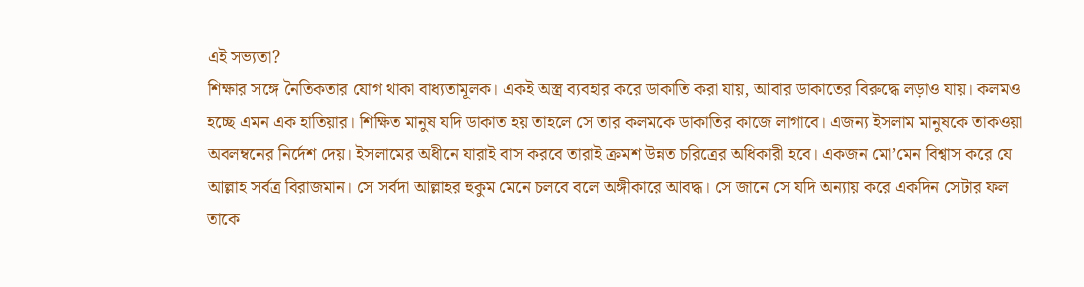এই সভ্যতা?
শিক্ষার সঙ্গে নৈতিকতার যোগ থাকা বাধ্যতামূলক। একই অস্ত্র ব্যবহার করে ডাকাতি করা যায়, আবার ডাকাতের বিরুদ্ধে লড়াও যায়। কলমও হচ্ছে এমন এক হাতিয়ার। শিক্ষিত মানুষ যদি ডাকাত হয় তাহলে সে তার কলমকে ডাকাতির কাজে লাগাবে। এজন্য ইসলাম মানুষকে তাকওয়া অবলম্বনের নির্দেশ দেয়। ইসলামের অধীনে যারাই বাস করবে তারাই ক্রমশ উন্নত চরিত্রের অধিকারী হবে। একজন মো’মেন বিশ্বাস করে যে আল্লাহ সর্বত্র বিরাজমান। সে সর্বদা আল্লাহর হুকুম মেনে চলবে বলে অঙ্গীকারে আবদ্ধ। সে জানে সে যদি অন্যায় করে একদিন সেটার ফল তাকে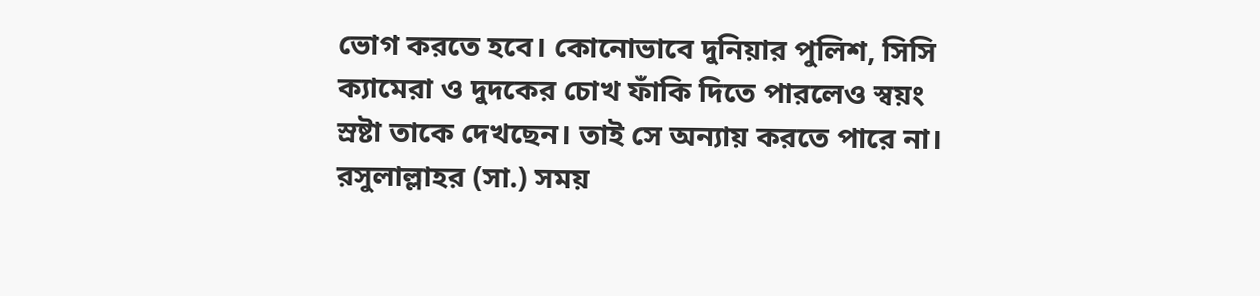ভোগ করতে হবে। কোনোভাবে দুনিয়ার পুলিশ, সিসি ক্যামেরা ও দুদকের চোখ ফাঁকি দিতে পারলেও স্বয়ং স্রষ্টা তাকে দেখছেন। তাই সে অন্যায় করতে পারে না। রসুলাল্লাহর (সা.) সময়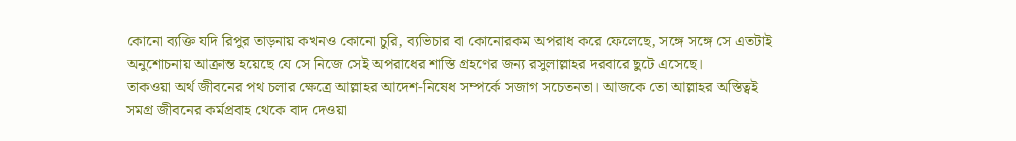কোনো ব্যক্তি যদি রিপুর তাড়নায় কখনও কোনো চুরি, ব্যভিচার বা কোনোরকম অপরাধ করে ফেলেছে, সঙ্গে সঙ্গে সে এতটাই অনুশোচনায় আক্রান্ত হয়েছে যে সে নিজে সেই অপরাধের শাস্তি গ্রহণের জন্য রসুলাল্লাহর দরবারে ছুটে এসেছে।
তাকওয়া অর্থ জীবনের পথ চলার ক্ষেত্রে আল্লাহর আদেশ-নিষেধ সম্পর্কে সজাগ সচেতনতা। আজকে তো আল্লাহর অস্তিত্বই সমগ্র জীবনের কর্মপ্রবাহ থেকে বাদ দেওয়া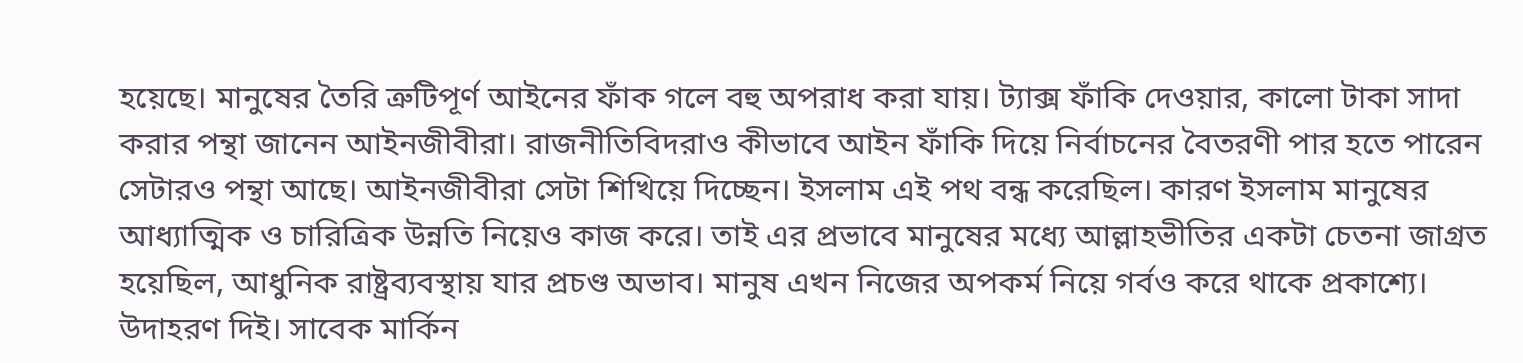হয়েছে। মানুষের তৈরি ত্রুটিপূর্ণ আইনের ফাঁক গলে বহু অপরাধ করা যায়। ট্যাক্স ফাঁকি দেওয়ার, কালো টাকা সাদা করার পন্থা জানেন আইনজীবীরা। রাজনীতিবিদরাও কীভাবে আইন ফাঁকি দিয়ে নির্বাচনের বৈতরণী পার হতে পারেন সেটারও পন্থা আছে। আইনজীবীরা সেটা শিখিয়ে দিচ্ছেন। ইসলাম এই পথ বন্ধ করেছিল। কারণ ইসলাম মানুষের আধ্যাত্মিক ও চারিত্রিক উন্নতি নিয়েও কাজ করে। তাই এর প্রভাবে মানুষের মধ্যে আল্লাহভীতির একটা চেতনা জাগ্রত হয়েছিল, আধুনিক রাষ্ট্রব্যবস্থায় যার প্রচণ্ড অভাব। মানুষ এখন নিজের অপকর্ম নিয়ে গর্বও করে থাকে প্রকাশ্যে। উদাহরণ দিই। সাবেক মার্কিন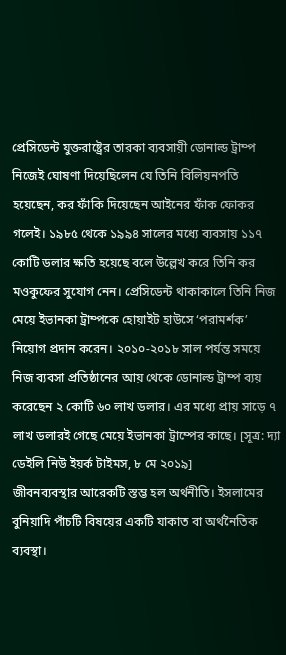প্রেসিডেন্ট যুক্তরাষ্ট্রের তারকা ব্যবসায়ী ডোনাল্ড ট্রাম্প নিজেই ঘোষণা দিয়েছিলেন যে তিনি বিলিয়নপতি হয়েছেন, কর ফাঁকি দিয়েছেন আইনের ফাঁক ফোকর গলেই। ১৯৮৫ থেকে ১৯৯৪ সালের মধ্যে ব্যবসায় ১১৭ কোটি ডলার ক্ষতি হয়েছে বলে উল্লেখ করে তিনি কর মওকুফের সুযোগ নেন। প্রেসিডেন্ট থাকাকালে তিনি নিজ মেয়ে ইভানকা ট্রাম্পকে হোয়াইট হাউসে ‘পরামর্শক’ নিয়োগ প্রদান করেন। ২০১০-২০১৮ সাল পর্যন্ত সময়ে নিজ ব্যবসা প্রতিষ্ঠানের আয় থেকে ডোনাল্ড ট্রাম্প ব্যয় করেছেন ২ কোটি ৬০ লাখ ডলার। এর মধ্যে প্রায় সাড়ে ৭ লাখ ডলারই গেছে মেয়ে ইভানকা ট্রাম্পের কাছে। [সূত্র: দ্যা ডেইলি নিউ ইয়র্ক টাইমস, ৮ মে ২০১৯]
জীবনব্যবস্থার আরেকটি স্তম্ভ হল অর্থনীতি। ইসলামের বুনিয়াদি পাঁচটি বিষয়ের একটি যাকাত বা অর্থনৈতিক ব্যবস্থা।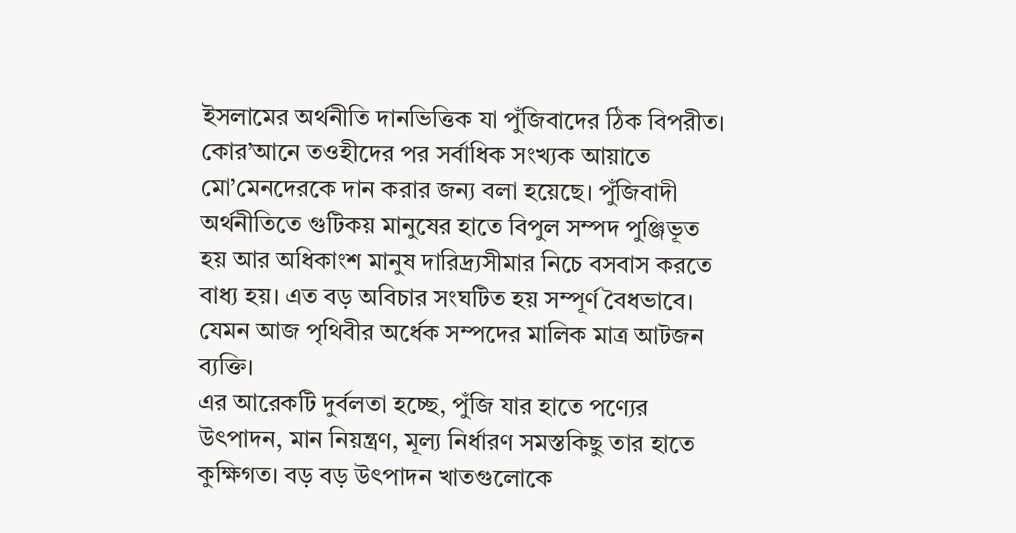ইসলামের অর্থনীতি দানভিত্তিক যা পুঁজিবাদের ঠিক বিপরীত। কোর’আনে তওহীদের পর সর্বাধিক সংখ্যক আয়াতে মো’মেনদেরকে দান করার জন্য বলা হয়েছে। পুঁজিবাদী অর্থনীতিতে গুটিকয় মানুষের হাতে বিপুল সম্পদ পুঞ্জিভূত হয় আর অধিকাংশ মানুষ দারিদ্র্যসীমার নিচে বসবাস করতে বাধ্য হয়। এত বড় অবিচার সংঘটিত হয় সম্পূর্ণ বৈধভাবে। যেমন আজ পৃথিবীর অর্ধেক সম্পদের মালিক মাত্র আটজন ব্যক্তি।
এর আরেকটি দুর্বলতা হচ্ছে, পুঁজি যার হাতে পণ্যের উৎপাদন, মান নিয়ন্ত্রণ, মূল্য নির্ধারণ সমস্তকিছু তার হাতে কুক্ষিগত। বড় বড় উৎপাদন খাতগুলোকে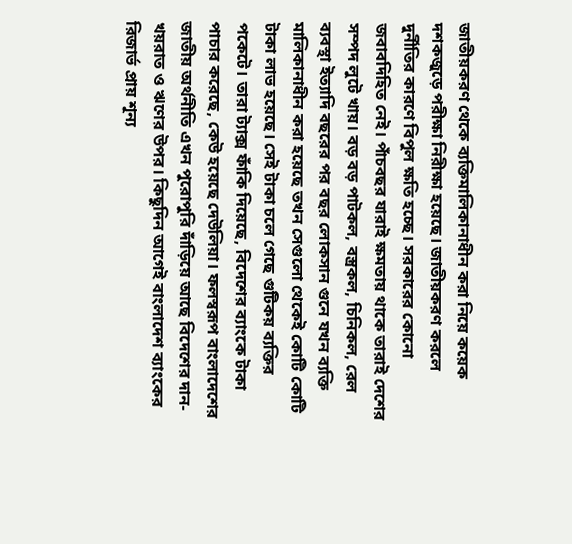জাতীয়করণ থেকে ব্যক্তিমালিকানাধীন করা নিয়ে কয়েক দশকজুড়ে পরীক্ষা নিরীক্ষা হয়েছে। জাতীয়করণ করলে দুর্নীতির কারণে বিপুল ক্ষতি হচ্ছে। সরকারের কোনো জবাবদিহিত নেই। পাঁচবছর যারাই ক্ষমতায় থাকে তারাই দেশের সম্পদ লুটে খায়। বড় বড় পাটকল, বস্ত্রকল, চিনিকল, রেল ব্যবস্থা ইত্যাদি বছরের পর বছর লোকসান গুনে যখন ব্যক্তি মালিকানাধীন করা হয়েছে তখন সেগুলো থেকেই কোটি কোটি টাকা লাভ হয়েছে। সেই টাকা চলে গেছে গুটিকয় ব্যক্তির পকেটে। তারা ট্যাক্স ফাঁকি দিয়েছে, বিদেশের ব্যাংকে টাকা পাচার করেছে, কেউ হয়েছে দেউলিয়া। ফলস্বরূপ বাংলাদেশের জাতীয় অর্থনীতি এখন পুরোপুরি দাঁড়িয়ে আছে বিদেশের দান-খয়রাত ও ঋণের উপর। কিছুদিন আগেই বাংলাদেশ ব্যাংকের রিজার্ভ প্রায় শূন্য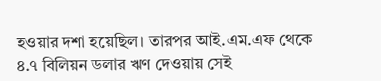হওয়ার দশা হয়েছিল। তারপর আই.এম.এফ থেকে ৪.৭ বিলিয়ন ডলার ঋণ দেওয়ায় সেই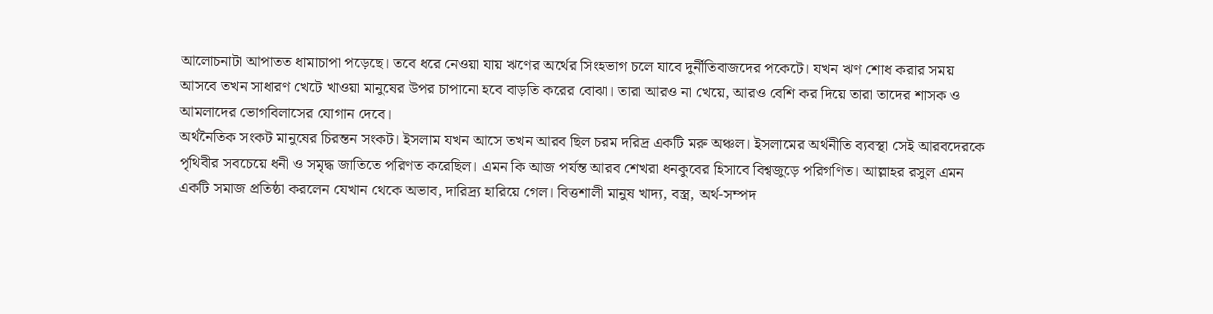আলোচনাটা আপাতত ধামাচাপা পড়েছে। তবে ধরে নেওয়া যায় ঋণের অর্থের সিংহভাগ চলে যাবে দুর্নীতিবাজদের পকেটে। যখন ঋণ শোধ করার সময় আসবে তখন সাধারণ খেটে খাওয়া মানুষের উপর চাপানো হবে বাড়তি করের বোঝা। তারা আরও না খেয়ে, আরও বেশি কর দিয়ে তারা তাদের শাসক ও আমলাদের ভোগবিলাসের যোগান দেবে।
অর্থনৈতিক সংকট মানুষের চিরন্তন সংকট। ইসলাম যখন আসে তখন আরব ছিল চরম দরিদ্র একটি মরু অঞ্চল। ইসলামের অর্থনীতি ব্যবস্থা সেই আরবদেরকে পৃথিবীর সবচেয়ে ধনী ও সমৃদ্ধ জাতিতে পরিণত করেছিল। এমন কি আজ পর্যন্ত আরব শেখরা ধনকুবের হিসাবে বিশ্বজুড়ে পরিগণিত। আল্লাহর রসুল এমন একটি সমাজ প্রতিষ্ঠা করলেন যেখান থেকে অভাব, দারিদ্র্য হারিয়ে গেল। বিত্তশালী মানুষ খাদ্য, বস্ত্র, অর্থ-সম্পদ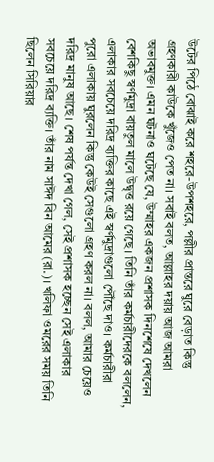উটের পিঠে বোঝাই করে শহরে-উপশহরে, পল্লীর প্রান্তরে ঘুরে বেড়াত কিন্তু গ্রহণকারী কাউকে খুঁজেও পেত না। সবাই বলত, আল্লাহর দয়ায় আজ আমরা অভাবমুক্ত। এমন ঘটনাও ঘটেছে যে, উম্মাহর একজন প্রশাসক দিনশেষে দেখলেন বেশকিছু স্বর্ণমুদ্রা বায়তুল মালে উদ্বৃত্ত রয়ে গেছে। তিনি তাঁর কর্মচারীদেরকে বললেন, এলাকার সবচেয়ে দরিদ্র ব্যক্তির কাছে এই স্বর্ণমুদ্রাগুলো পৌঁছে দাও। কর্মচারীরা পুরো এলাকায় ঘুরলেন কিন্তু কেউই সেগুলো গ্রহণ করল না। বলল, আমার চেয়েও দরিদ্র মানুষ আছে। শেষ পর্যন্ত দেখা গেল, সেই প্রশাসক হচ্ছেন সেই এলাকার সবচেয়ে দরিদ্র ব্যক্তি। তাঁর নাম সাঈদ বিন আমের (রা.)। খলিফা ওমরের সময় তিনি ছিলেন সিরিয়ার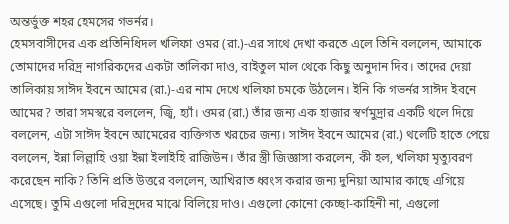অন্তর্ভুক্ত শহর হেমসের গভর্নর।
হেমসবাসীদের এক প্রতিনিধিদল খলিফা ওমর (রা.)-এর সাথে দেখা করতে এলে তিনি বললেন, আমাকে তোমাদের দরিদ্র নাগরিকদের একটা তালিকা দাও, বাইতুল মাল থেকে কিছু অনুদান দিব। তাদের দেয়া তালিকায় সাঈদ ইবনে আমের (রা.)-এর নাম দেখে খলিফা চমকে উঠলেন। ইনি কি গভর্নর সাঈদ ইবনে আমের? তারা সমস্বরে বললেন, জ্বি, হ্যাঁ। ওমর (রা.) তাঁর জন্য এক হাজার স্বর্ণমুদ্রার একটি থলে দিয়ে বললেন, এটা সাঈদ ইবনে আমেরের ব্যক্তিগত খরচের জন্য। সাঈদ ইবনে আমের (রা.) থলেটি হাতে পেয়ে বললেন, ইন্না লিল্লাহি ওয়া ইন্না ইলাইহি রাজিউন। তাঁর স্ত্রী জিজ্ঞাসা করলেন, কী হল, খলিফা মৃত্যুবরণ করেছেন নাকি? তিনি প্রতি উত্তরে বললেন, আখিরাত ধ্বংস করার জন্য দুনিয়া আমার কাছে এগিয়ে এসেছে। তুমি এগুলো দরিদ্রদের মাঝে বিলিয়ে দাও। এগুলো কোনো কেচ্ছা-কাহিনী না, এগুলো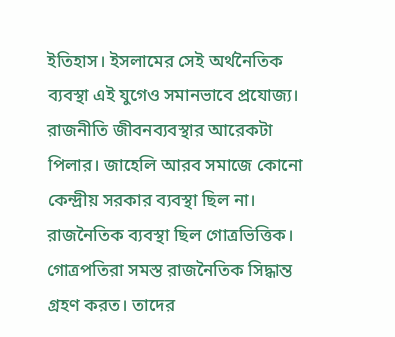ইতিহাস। ইসলামের সেই অর্থনৈতিক ব্যবস্থা এই যুগেও সমানভাবে প্রযোজ্য।
রাজনীতি জীবনব্যবস্থার আরেকটা পিলার। জাহেলি আরব সমাজে কোনো কেন্দ্রীয় সরকার ব্যবস্থা ছিল না। রাজনৈতিক ব্যবস্থা ছিল গোত্রভিত্তিক। গোত্রপতিরা সমস্ত রাজনৈতিক সিদ্ধান্ত গ্রহণ করত। তাদের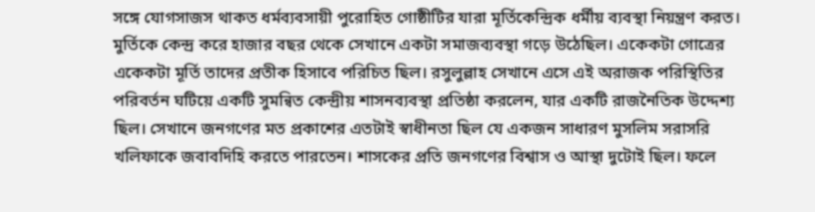সঙ্গে যোগসাজস থাকত ধর্মব্যবসায়ী পুরোহিত গোষ্ঠীটির যারা মূর্তিকেন্দ্রিক ধর্মীয় ব্যবস্থা নিয়ন্ত্রণ করত। মুর্তিকে কেন্দ্র করে হাজার বছর থেকে সেখানে একটা সমাজব্যবস্থা গড়ে উঠেছিল। একেকটা গোত্রের একেকটা মূর্তি তাদের প্রতীক হিসাবে পরিচিত ছিল। রসুলুল্লাহ সেখানে এসে এই অরাজক পরিস্থিতির পরিবর্তন ঘটিয়ে একটি সুমন্বিত কেন্দ্রীয় শাসনব্যবস্থা প্রতিষ্ঠা করলেন, যার একটি রাজনৈতিক উদ্দেশ্য ছিল। সেখানে জনগণের মত প্রকাশের এতটাই স্বাধীনতা ছিল যে একজন সাধারণ মুসলিম সরাসরি খলিফাকে জবাবদিহি করতে পারতেন। শাসকের প্রতি জনগণের বিশ্বাস ও আস্থা দুটোই ছিল। ফলে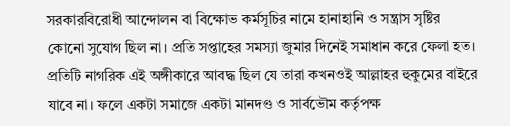সরকারবিরোধী আন্দোলন বা বিক্ষোভ কর্মসূচির নামে হানাহানি ও সন্ত্রাস সৃষ্টির কোনো সুযোগ ছিল না। প্রতি সপ্তাহের সমস্যা জুমার দিনেই সমাধান করে ফেলা হত। প্রতিটি নাগরিক এই অঙ্গীকারে আবদ্ধ ছিল যে তারা কখনওই আল্লাহর হুকুমের বাইরে যাবে না। ফলে একটা সমাজে একটা মানদণ্ড ও সার্বভৌম কর্তৃপক্ষ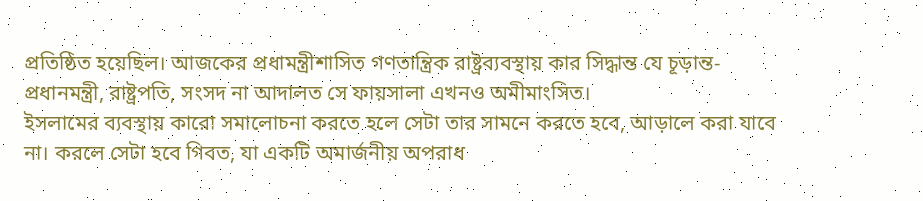প্রতিষ্ঠিত হয়েছিল। আজকের প্রধামন্ত্রীশাসিত গণতান্ত্রিক রাষ্ট্রব্যবস্থায় কার সিদ্ধান্ত যে চূড়ান্ত- প্রধানমন্ত্রী, রাষ্ট্রপতি, সংসদ না আদালত সে ফায়সালা এখনও অমীমাংসিত।
ইসলামের ব্যবস্থায় কারো সমালোচনা করতে হলে সেটা তার সামনে করতে হবে, আড়ালে করা যাবে না। করলে সেটা হবে গিবত, যা একটি অমার্জনীয় অপরাধ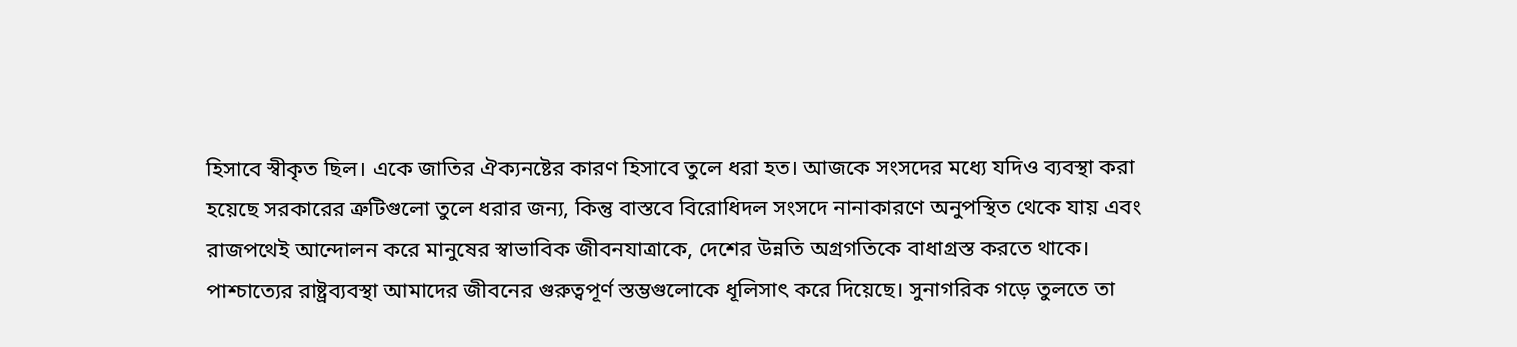হিসাবে স্বীকৃত ছিল। একে জাতির ঐক্যনষ্টের কারণ হিসাবে তুলে ধরা হত। আজকে সংসদের মধ্যে যদিও ব্যবস্থা করা হয়েছে সরকারের ত্রুটিগুলো তুলে ধরার জন্য, কিন্তু বাস্তবে বিরোধিদল সংসদে নানাকারণে অনুপস্থিত থেকে যায় এবং রাজপথেই আন্দোলন করে মানুষের স্বাভাবিক জীবনযাত্রাকে, দেশের উন্নতি অগ্রগতিকে বাধাগ্রস্ত করতে থাকে।
পাশ্চাত্যের রাষ্ট্রব্যবস্থা আমাদের জীবনের গুরুত্বপূর্ণ স্তম্ভগুলোকে ধূলিসাৎ করে দিয়েছে। সুনাগরিক গড়ে তুলতে তা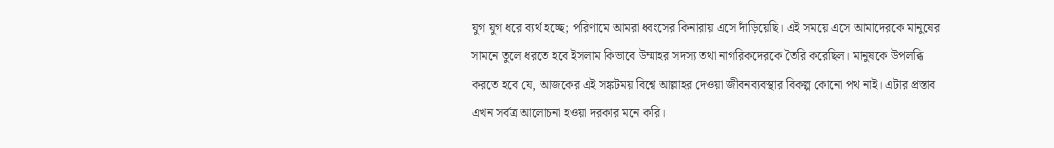যুগ যুগ ধরে ব্যর্থ হচ্ছে; পরিণামে আমরা ধ্বংসের কিনারায় এসে দাঁড়িয়েছি। এই সময়ে এসে আমাদেরকে মানুষের সামনে তুলে ধরতে হবে ইসলাম কিভাবে উম্মাহর সদস্য তথা নাগরিকদেরকে তৈরি করেছিল। মানুষকে উপলব্ধি করতে হবে যে, আজকের এই সঙ্কটময় বিশ্বে আল্লাহর দেওয়া জীবনব্যবস্থার বিকল্প কোনো পথ নাই। এটার প্রস্তাব এখন সর্বত্র আলোচনা হওয়া দরকার মনে করি।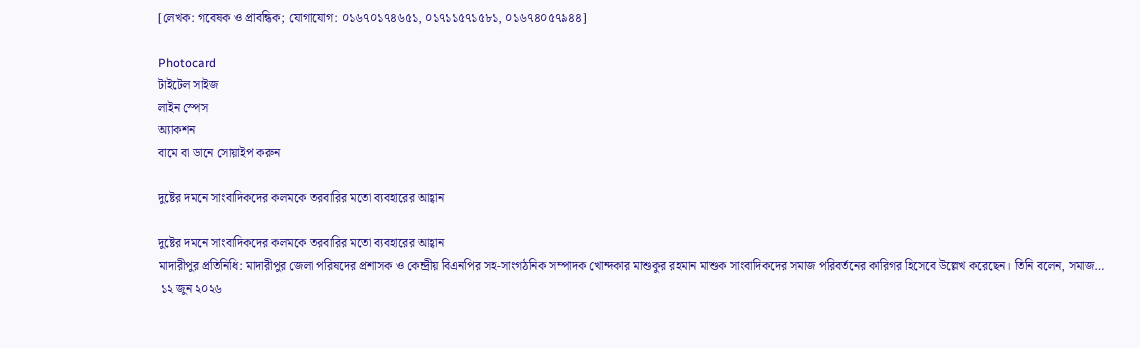[লেখক: গবেষক ও প্রাবন্ধিক; যোগাযোগ: ০১৬৭০১৭৪৬৫১, ০১৭১১৫৭১৫৮১, ০১৬৭৪০৫৭৯৪৪]

Photocard
টাইটেল সাইজ
লাইন স্পেস
অ্যাকশন
বামে বা ডানে সোয়াইপ করুন

দুষ্টের দমনে সাংবাদিকদের কলমকে তরবারির মতো ব্যবহারের আহ্বান

দুষ্টের দমনে সাংবাদিকদের কলমকে তরবারির মতো ব্যবহারের আহ্বান
মাদারীপুর প্রতিনিধি: মাদারীপুর জেলা পরিষদের প্রশাসক ও কেন্দ্রীয় বিএনপির সহ-সাংগঠনিক সম্পাদক খোন্দকার মাশুকুর রহমান মাশুক সাংবাদিকদের সমাজ পরিবর্তনের কারিগর হিসেবে উল্লেখ করেছেন। তিনি বলেন, সমাজ…
 ১২ জুন ২০২৬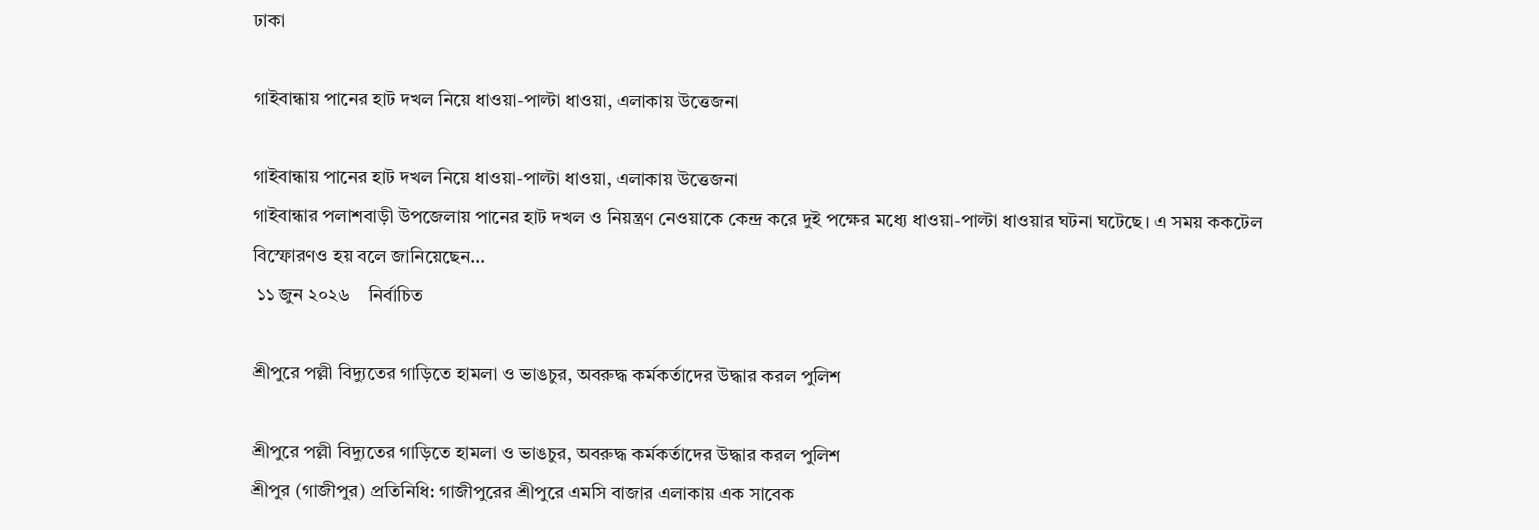ঢাকা

গাইবান্ধায় পানের হাট দখল নিয়ে ধাওয়া-পাল্টা ধাওয়া, এলাকায় উত্তেজনা

গাইবান্ধায় পানের হাট দখল নিয়ে ধাওয়া-পাল্টা ধাওয়া, এলাকায় উত্তেজনা
গাইবান্ধার পলাশবাড়ী উপজেলায় পানের হাট দখল ও নিয়ন্ত্রণ নেওয়াকে কেন্দ্র করে দুই পক্ষের মধ্যে ধাওয়া-পাল্টা ধাওয়ার ঘটনা ঘটেছে। এ সময় ককটেল বিস্ফোরণও হয় বলে জানিয়েছেন…
 ১১ জুন ২০২৬    নির্বাচিত

শ্রীপুরে পল্লী বিদ্যুতের গাড়িতে হামলা ও ভাঙচুর, অবরুদ্ধ কর্মকর্তাদের উদ্ধার করল পুলিশ

শ্রীপুরে পল্লী বিদ্যুতের গাড়িতে হামলা ও ভাঙচুর, অবরুদ্ধ কর্মকর্তাদের উদ্ধার করল পুলিশ
শ্রীপুর (গাজীপুর) প্রতিনিধি: গাজীপুরের শ্রীপুরে এমসি বাজার এলাকায় এক সাবেক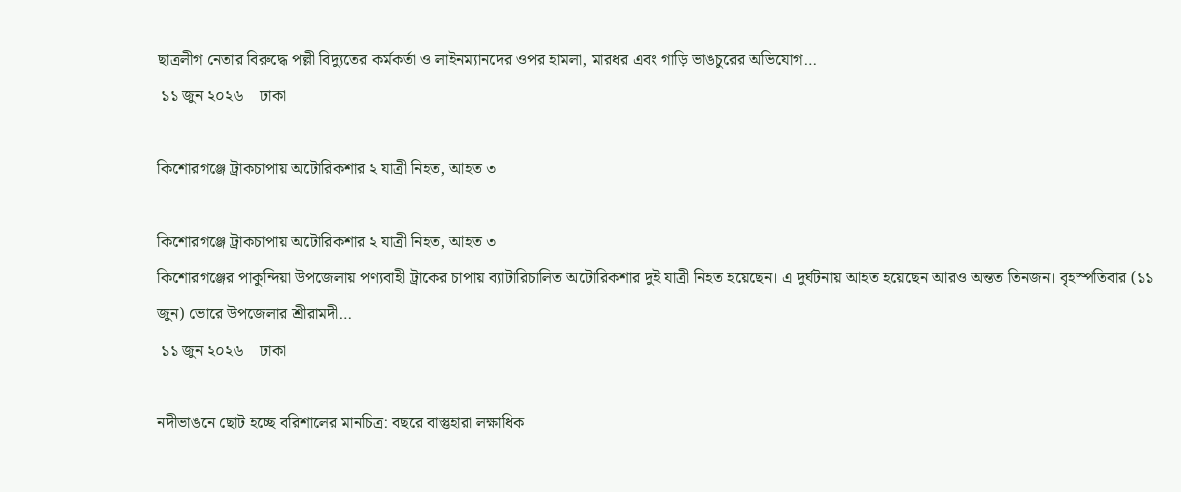ছাত্রলীগ নেতার বিরুদ্ধে পল্লী বিদ্যুতের কর্মকর্তা ও লাইনম্যানদের ওপর হামলা, মারধর এবং গাড়ি ভাঙচুরের অভিযোগ…
 ১১ জুন ২০২৬    ঢাকা

কিশোরগঞ্জে ট্রাকচাপায় অটোরিকশার ২ যাত্রী নিহত, আহত ৩

কিশোরগঞ্জে ট্রাকচাপায় অটোরিকশার ২ যাত্রী নিহত, আহত ৩
কিশোরগঞ্জের পাকুন্দিয়া উপজেলায় পণ্যবাহী ট্রাকের চাপায় ব্যাটারিচালিত অটোরিকশার দুই যাত্রী নিহত হয়েছেন। এ দুর্ঘটনায় আহত হয়েছেন আরও অন্তত তিনজন। বৃহস্পতিবার (১১ জুন) ভোরে উপজেলার শ্রীরামদী…
 ১১ জুন ২০২৬    ঢাকা

নদীভাঙনে ছোট হচ্ছে বরিশালের মানচিত্র: বছরে বাস্তুহারা লক্ষাধিক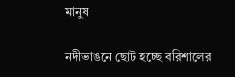মানুষ

নদীভাঙনে ছোট হচ্ছে বরিশালের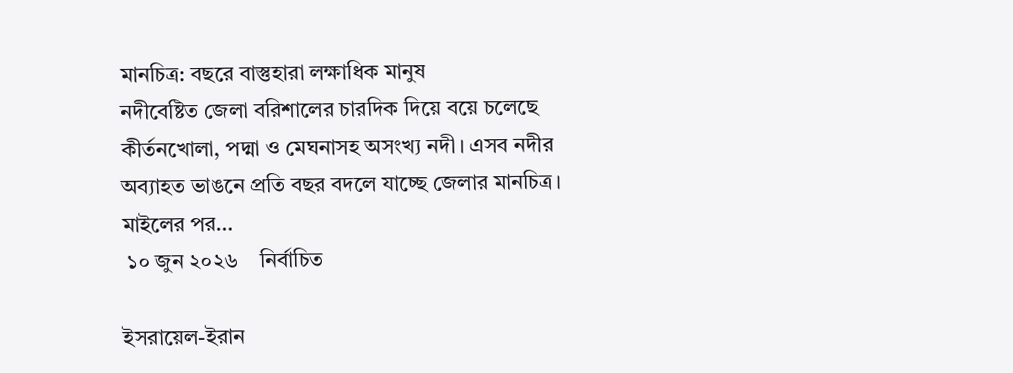মানচিত্র: বছরে বাস্তুহারা লক্ষাধিক মানুষ
নদীবেষ্টিত জেলা বরিশালের চারদিক দিয়ে বয়ে চলেছে কীর্তনখোলা, পদ্মা ও মেঘনাসহ অসংখ্য নদী। এসব নদীর অব্যাহত ভাঙনে প্রতি বছর বদলে যাচ্ছে জেলার মানচিত্র। মাইলের পর…
 ১০ জুন ২০২৬    নির্বাচিত

ইসরায়েল-ইরান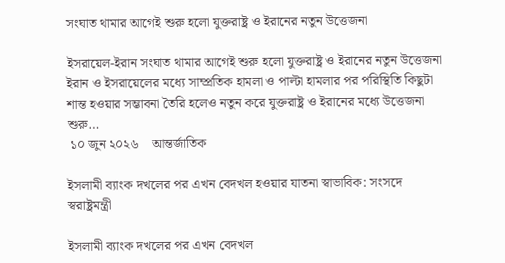সংঘাত থামার আগেই শুরু হলো যুক্তরাষ্ট্র ও ইরানের নতুন উত্তেজনা

ইসরায়েল-ইরান সংঘাত থামার আগেই শুরু হলো যুক্তরাষ্ট্র ও ইরানের নতুন উত্তেজনা
ইরান ও ইসরায়েলের মধ্যে সাম্প্রতিক হামলা ও পাল্টা হামলার পর পরিস্থিতি কিছুটা শান্ত হওয়ার সম্ভাবনা তৈরি হলেও নতুন করে যুক্তরাষ্ট্র ও ইরানের মধ্যে উত্তেজনা শুরু…
 ১০ জুন ২০২৬    আন্তর্জাতিক

ইসলামী ব্যাংক দখলের পর এখন বেদখল হওয়ার যাতনা স্বাভাবিক: সংসদে স্বরাষ্ট্রমন্ত্রী

ইসলামী ব্যাংক দখলের পর এখন বেদখল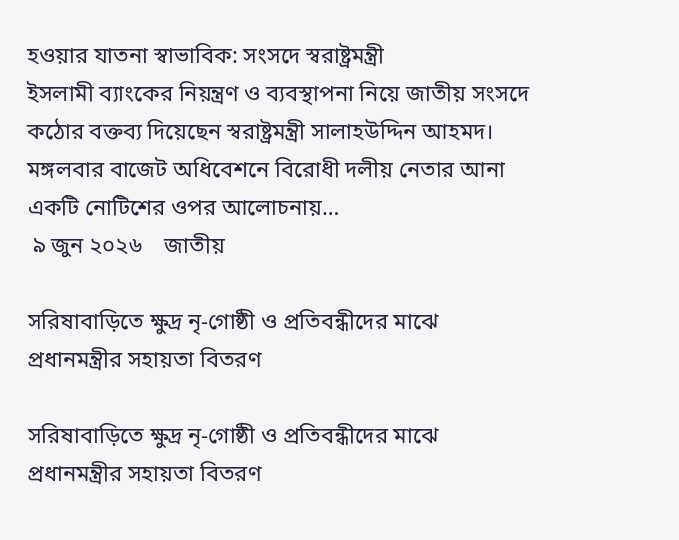হওয়ার যাতনা স্বাভাবিক: সংসদে স্বরাষ্ট্রমন্ত্রী
ইসলামী ব্যাংকের নিয়ন্ত্রণ ও ব্যবস্থাপনা নিয়ে জাতীয় সংসদে কঠোর বক্তব্য দিয়েছেন স্বরাষ্ট্রমন্ত্রী সালাহউদ্দিন আহমদ। মঙ্গলবার বাজেট অধিবেশনে বিরোধী দলীয় নেতার আনা একটি নোটিশের ওপর আলোচনায়…
 ৯ জুন ২০২৬    জাতীয়

সরিষাবাড়িতে ক্ষুদ্র নৃ-গোষ্ঠী ও প্রতিবন্ধীদের মাঝে প্রধানমন্ত্রীর সহায়তা বিতরণ

সরিষাবাড়িতে ক্ষুদ্র নৃ-গোষ্ঠী ও প্রতিবন্ধীদের মাঝে প্রধানমন্ত্রীর সহায়তা বিতরণ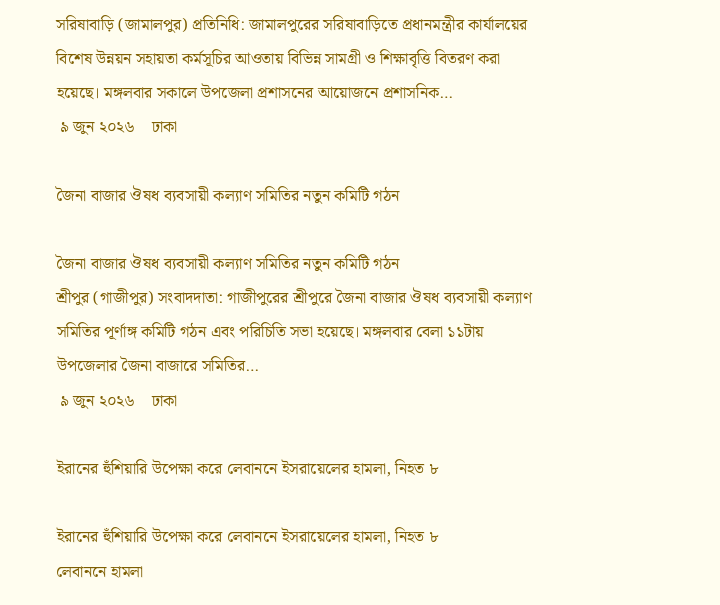সরিষাবাড়ি (জামালপুর) প্রতিনিধি: জামালপুরের সরিষাবাড়িতে প্রধানমন্ত্রীর কার্যালয়ের বিশেষ উন্নয়ন সহায়তা কর্মসূচির আওতায় বিভিন্ন সামগ্রী ও শিক্ষাবৃত্তি বিতরণ করা হয়েছে। মঙ্গলবার সকালে উপজেলা প্রশাসনের আয়োজনে প্রশাসনিক…
 ৯ জুন ২০২৬    ঢাকা

জৈনা বাজার ঔষধ ব্যবসায়ী কল্যাণ সমিতির নতুন কমিটি গঠন

জৈনা বাজার ঔষধ ব্যবসায়ী কল্যাণ সমিতির নতুন কমিটি গঠন
শ্রীপুর (গাজীপুর) সংবাদদাতা: গাজীপুরের শ্রীপুরে জৈনা বাজার ঔষধ ব্যবসায়ী কল্যাণ সমিতির পূর্ণাঙ্গ কমিটি গঠন এবং পরিচিতি সভা হয়েছে। মঙ্গলবার বেলা ১১টায় উপজেলার জৈনা বাজারে সমিতির…
 ৯ জুন ২০২৬    ঢাকা

ইরানের হুঁশিয়ারি উপেক্ষা করে লেবাননে ইসরায়েলের হামলা, নিহত ৮

ইরানের হুঁশিয়ারি উপেক্ষা করে লেবাননে ইসরায়েলের হামলা, নিহত ৮
লেবাননে হামলা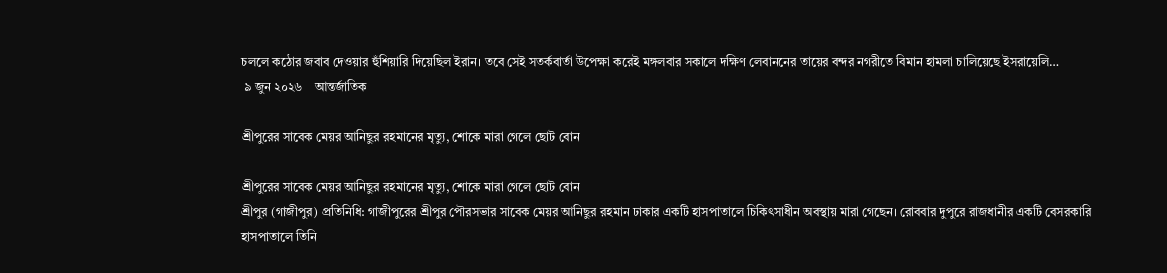চললে কঠোর জবাব দেওয়ার হুঁশিয়ারি দিয়েছিল ইরান। তবে সেই সতর্কবার্তা উপেক্ষা করেই মঙ্গলবার সকালে দক্ষিণ লেবাননের তায়ের বন্দর নগরীতে বিমান হামলা চালিয়েছে ইসরায়েলি…
 ৯ জুন ২০২৬    আন্তর্জাতিক

শ্রীপুরের সাবেক মেয়র আনিছুর রহমানের মৃত্যু, শোকে মারা গেলে ছোট বোন

শ্রীপুরের সাবেক মেয়র আনিছুর রহমানের মৃত্যু, শোকে মারা গেলে ছোট বোন
শ্রীপুর (গাজীপুর) প্রতিনিধি: গাজীপুরের শ্রীপুর পৌরসভার সাবেক মেয়র আনিছুর রহমান ঢাকার একটি হাসপাতালে চিকিৎসাধীন অবস্থায় মারা গেছেন। রোববার দুপুরে রাজধানীর একটি বেসরকারি হাসপাতালে তিনি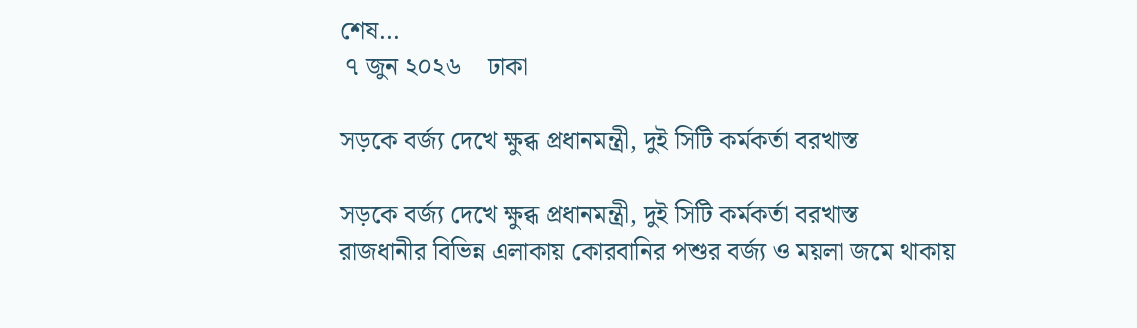শেষ…
 ৭ জুন ২০২৬    ঢাকা

সড়কে বর্জ্য দেখে ক্ষুব্ধ প্রধানমন্ত্রী, দুই সিটি কর্মকর্তা বরখাস্ত

সড়কে বর্জ্য দেখে ক্ষুব্ধ প্রধানমন্ত্রী, দুই সিটি কর্মকর্তা বরখাস্ত
রাজধানীর বিভিন্ন এলাকায় কোরবানির পশুর বর্জ্য ও ময়লা জমে থাকায়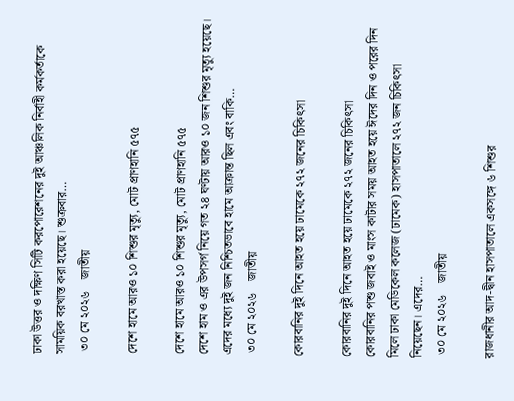ঢাকা উত্তর ও দক্ষিণ সিটি করপোরেশনের দুই আঞ্চলিক নির্বাহী কর্মকর্তাকে সাময়িক বরখাস্ত করা হয়েছে। শুক্রবার…
 ৩০ মে ২০২৬    জাতীয়

দেশে হামে আরও ১০ শিশুর মৃত্যু, মোট প্রাণহানি ৫৭৫

দেশে হামে আরও ১০ শিশুর মৃত্যু, মোট প্রাণহানি ৫৭৫
দেশে হাম ও এর উপসর্গ নিয়ে গত ২৪ ঘণ্টায় আরও ১০ জন শিশুর মৃত্যু হয়েছে। এদের মধ্যে দুই জন নিশ্চিতভাবে হামে আক্রান্ত ছিল এবং বাকি…
 ৩০ মে ২০২৬    জাতীয়

কোরবানির দুই দিনে আহত হয়ে ঢামেকে ২৭২ জনের চিকিৎসা

কোরবানির দুই দিনে আহত হয়ে ঢামেকে ২৭২ জনের চিকিৎসা
কোরবানির পশু জবাই ও মাংস কাটার সময় আহত হয়ে ঈদের দিন ও পরের দিন মিলে ঢাকা মেডিকেল কলেজ (ঢামেক) হাসপাতালে ২৭২ জন চিকিৎসা নিয়েছেন। এদের…
 ৩০ মে ২০২৬    জাতীয়

রাজধানীর আদ-দ্বীন হাসপাতালে একসঙ্গে ৬ শিশুর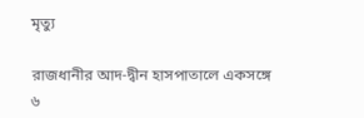মৃত্যু

রাজধানীর আদ-দ্বীন হাসপাতালে একসঙ্গে ৬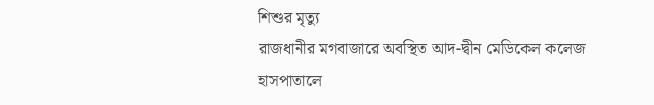শিশুর মৃত্যু
রাজধানীর মগবাজারে অবস্থিত আদ-দ্বীন মেডিকেল কলেজ হাসপাতালে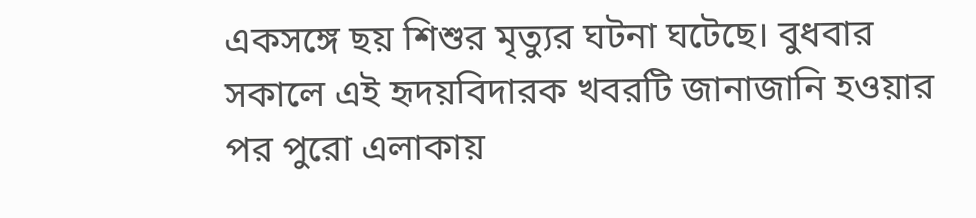একসঙ্গে ছয় শিশুর মৃত্যুর ঘটনা ঘটেছে। বুধবার সকালে এই হৃদয়বিদারক খবরটি জানাজানি হওয়ার পর পুরো এলাকায়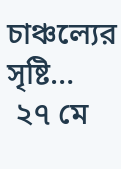চাঞ্চল্যের সৃষ্টি…
 ২৭ মে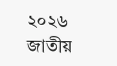২০২৬    জাতীয়